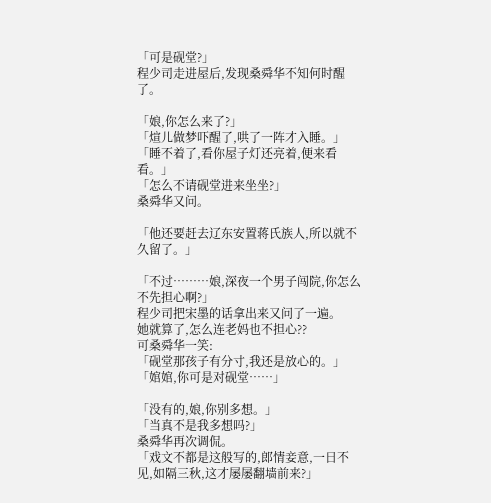「可是砚堂?」
程少司走进屋后,发现桑舜华不知何时醒了。

「娘,你怎么来了?」
「煊儿做梦吓醒了,哄了一阵才入睡。」
「睡不着了,看你屋子灯还亮着,便来看看。」
「怎么不请砚堂进来坐坐?」
桑舜华又问。

「他还要赶去辽东安置蒋氏族人,所以就不久留了。」

「不过………娘,深夜一个男子闯院,你怎么不先担心啊?」
程少司把宋墨的话拿出来又问了一遍。
她就算了,怎么连老妈也不担心??
可桑舜华一笑:
「砚堂那孩子有分寸,我还是放心的。」
「婠婠,你可是对砚堂……」

「没有的,娘,你别多想。」
「当真不是我多想吗?」
桑舜华再次调侃。
「戏文不都是这般写的,郎情妾意,一日不见,如隔三秋,这才屡屡翻墙前来?」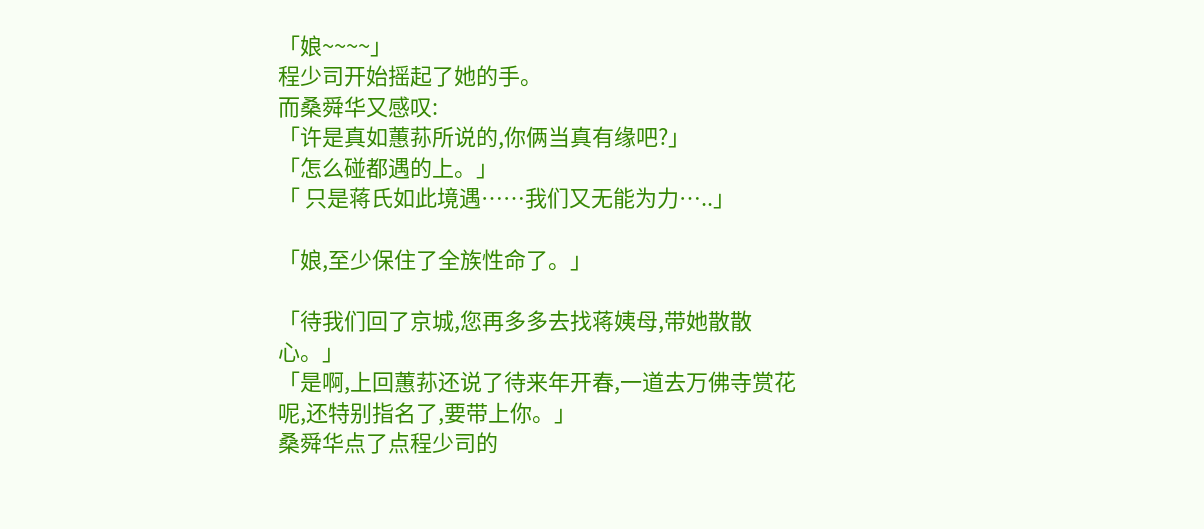「娘~~~~」
程少司开始摇起了她的手。
而桑舜华又感叹:
「许是真如蕙荪所说的,你俩当真有缘吧?」
「怎么碰都遇的上。」
「 只是蒋氏如此境遇……我们又无能为力…..」

「娘,至少保住了全族性命了。」

「待我们回了京城,您再多多去找蒋姨母,带她散散心。」
「是啊,上回蕙荪还说了待来年开春,一道去万佛寺赏花呢,还特别指名了,要带上你。」
桑舜华点了点程少司的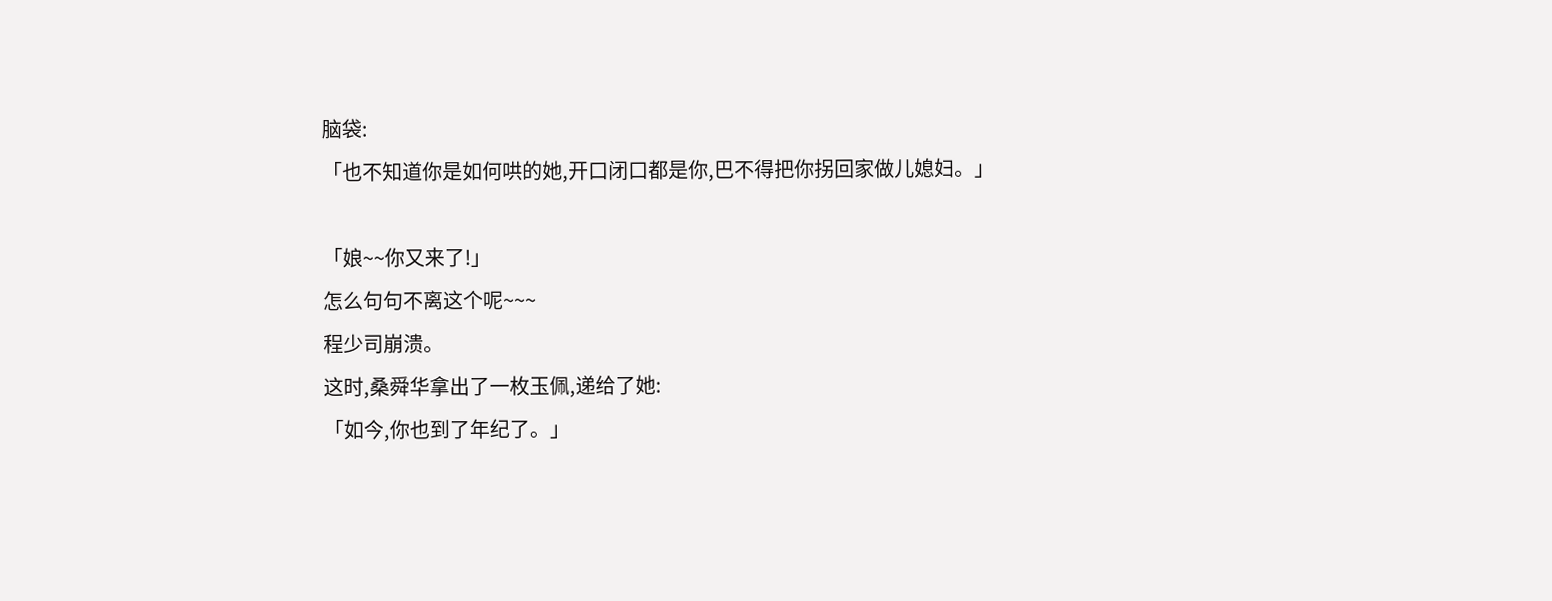脑袋:
「也不知道你是如何哄的她,开口闭口都是你,巴不得把你拐回家做儿媳妇。」

「娘~~你又来了!」
怎么句句不离这个呢~~~
程少司崩溃。
这时,桑舜华拿出了一枚玉佩,递给了她:
「如今,你也到了年纪了。」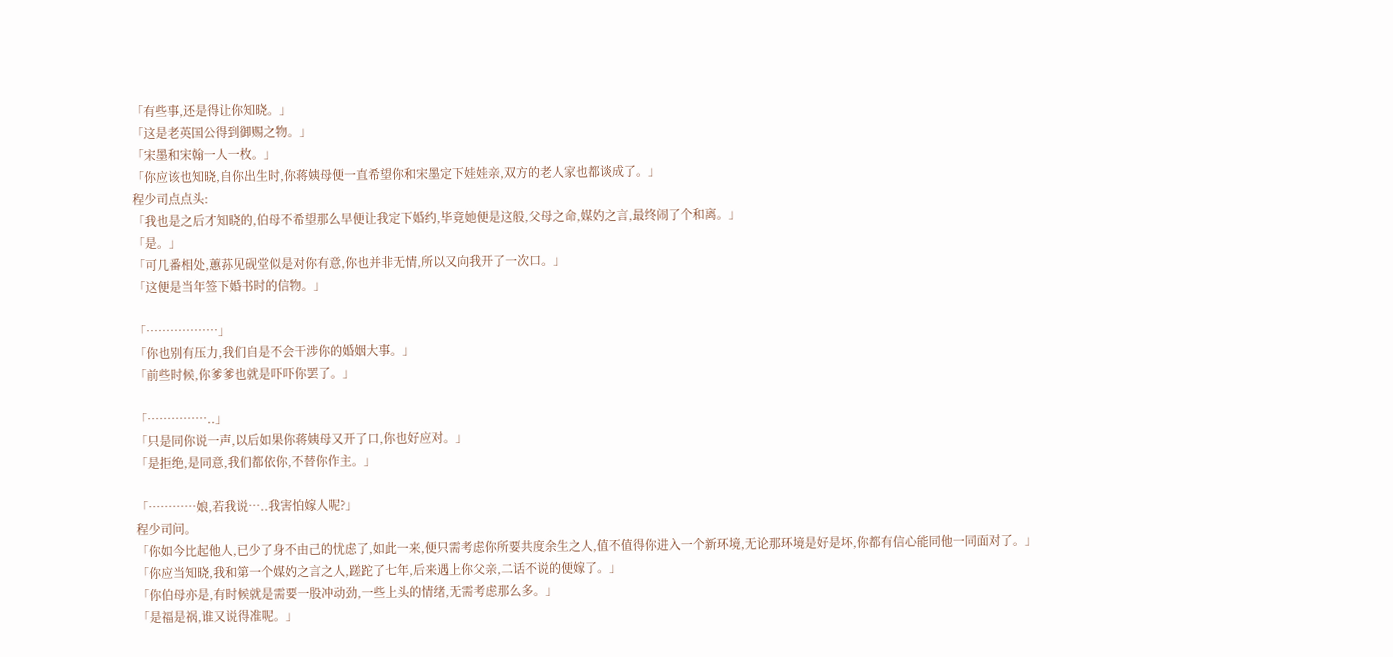「有些事,还是得让你知晓。」
「这是老英国公得到御赐之物。」
「宋墨和宋翰一人一枚。」
「你应该也知晓,自你出生时,你蒋姨母便一直希望你和宋墨定下娃娃亲,双方的老人家也都谈成了。」
程少司点点头:
「我也是之后才知晓的,伯母不希望那么早便让我定下婚约,毕竟她便是这般,父母之命,媒妁之言,最终闹了个和离。」
「是。」
「可几番相处,蕙荪见砚堂似是对你有意,你也并非无情,所以又向我开了一次口。」
「这便是当年签下婚书时的信物。」

「………………」
「你也别有压力,我们自是不会干涉你的婚姻大事。」
「前些时候,你爹爹也就是吓吓你罢了。」

「……………..」
「只是同你说一声,以后如果你蒋姨母又开了口,你也好应对。」
「是拒绝,是同意,我们都依你,不替你作主。」

「…………娘,若我说…..我害怕嫁人呢?」
程少司问。
「你如今比起他人,已少了身不由己的忧虑了,如此一来,便只需考虑你所要共度余生之人,值不值得你进入一个新环境,无论那环境是好是坏,你都有信心能同他一同面对了。」
「你应当知晓,我和第一个媒妁之言之人,蹉跎了七年,后来遇上你父亲,二话不说的便嫁了。」
「你伯母亦是,有时候就是需要一股冲动劲,一些上头的情绪,无需考虑那么多。」
「是福是祸,谁又说得准呢。」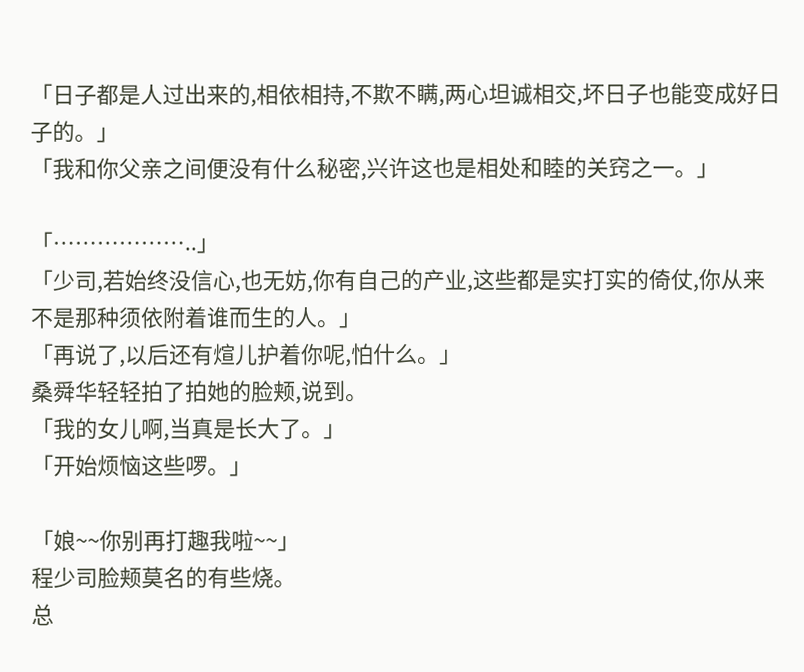「日子都是人过出来的,相依相持,不欺不瞒,两心坦诚相交,坏日子也能变成好日子的。」
「我和你父亲之间便没有什么秘密,兴许这也是相处和睦的关窍之一。」

「………………..」
「少司,若始终没信心,也无妨,你有自己的产业,这些都是实打实的倚仗,你从来不是那种须依附着谁而生的人。」
「再说了,以后还有煊儿护着你呢,怕什么。」
桑舜华轻轻拍了拍她的脸颊,说到。
「我的女儿啊,当真是长大了。」
「开始烦恼这些啰。」

「娘~~你别再打趣我啦~~」
程少司脸颊莫名的有些烧。
总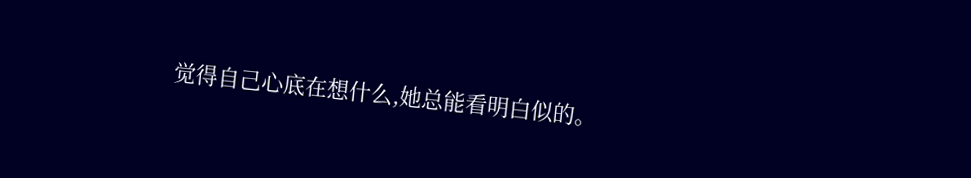觉得自己心底在想什么,她总能看明白似的。